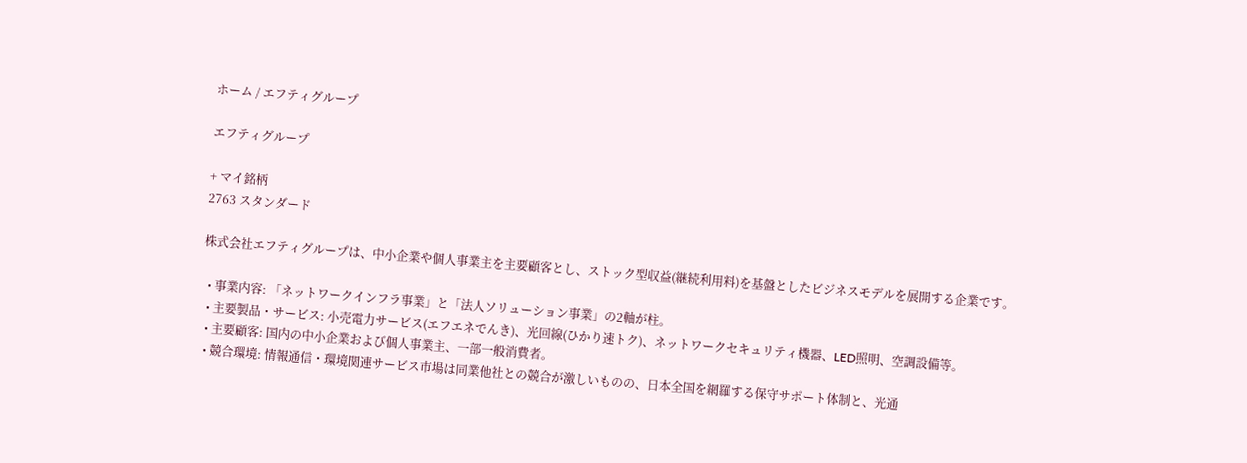ホーム / エフティグループ

エフティグループ

+ マイ銘柄
2763 スタンダード

株式会社エフティグループは、中小企業や個人事業主を主要顧客とし、ストック型収益(継続利用料)を基盤としたビジネスモデルを展開する企業です。

  • 事業内容: 「ネットワークインフラ事業」と「法人ソリューション事業」の2軸が柱。
  • 主要製品・サービス: 小売電力サービス(エフエネでんき)、光回線(ひかり速トク)、ネットワークセキュリティ機器、LED照明、空調設備等。
  • 主要顧客: 国内の中小企業および個人事業主、一部一般消費者。
  • 競合環境: 情報通信・環境関連サービス市場は同業他社との競合が激しいものの、日本全国を網羅する保守サポート体制と、光通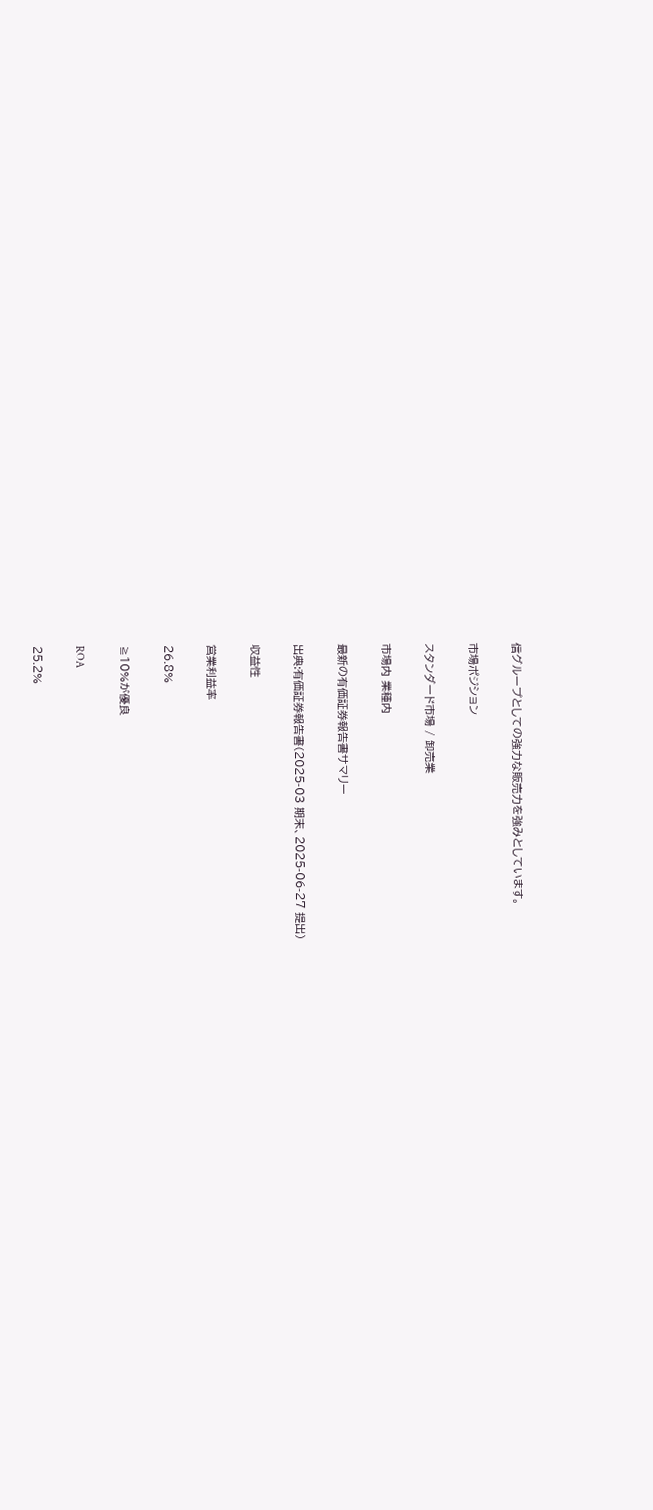信グループとしての強力な販売力を強みとしています。

市場ポジション

スタンダード市場 / 卸売業

市場内 業種内

最新の有価証券報告書サマリー

出典:有価証券報告書(2025-03 期末、2025-06-27 提出)

収益性

営業利益率

26.8%

≧10%が優良

ROA

25.2%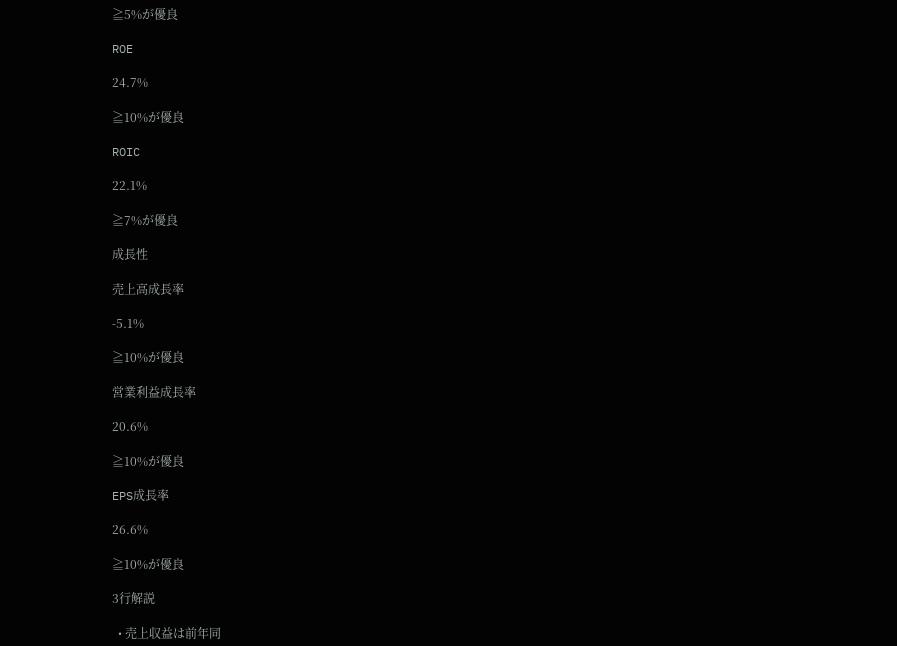≧5%が優良

ROE

24.7%

≧10%が優良

ROIC

22.1%

≧7%が優良

成長性

売上高成長率

-5.1%

≧10%が優良

営業利益成長率

20.6%

≧10%が優良

EPS成長率

26.6%

≧10%が優良

3行解説

  • 売上収益は前年同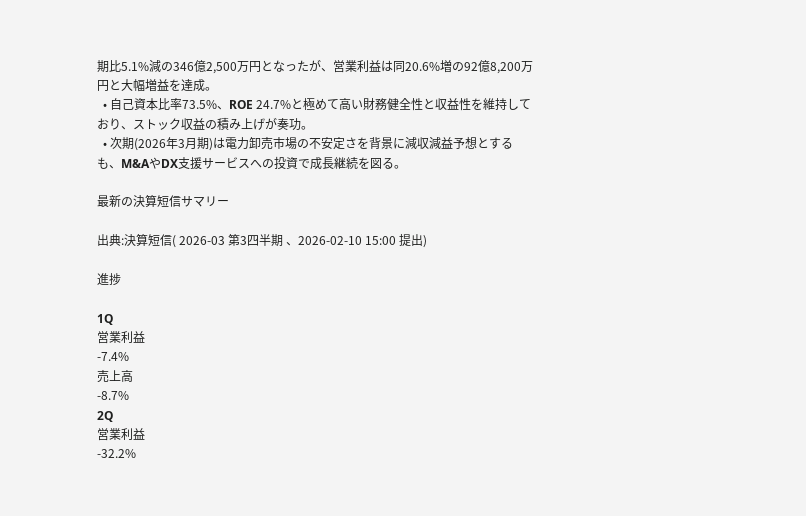期比5.1%減の346億2,500万円となったが、営業利益は同20.6%増の92億8,200万円と大幅増益を達成。
  • 自己資本比率73.5%、ROE 24.7%と極めて高い財務健全性と収益性を維持しており、ストック収益の積み上げが奏功。
  • 次期(2026年3月期)は電力卸売市場の不安定さを背景に減収減益予想とするも、M&AやDX支援サービスへの投資で成長継続を図る。

最新の決算短信サマリー

出典:決算短信( 2026-03 第3四半期 、2026-02-10 15:00 提出)

進捗

1Q
営業利益
-7.4%
売上高
-8.7%
2Q
営業利益
-32.2%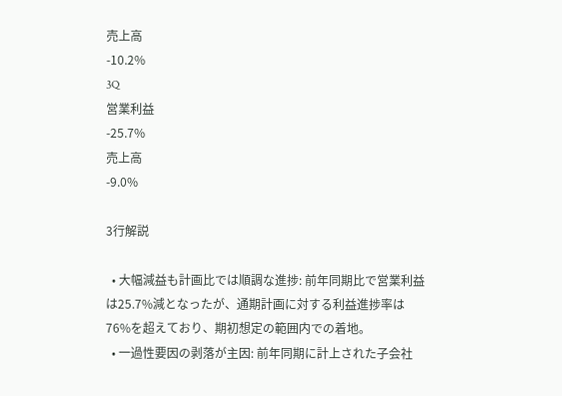売上高
-10.2%
3Q
営業利益
-25.7%
売上高
-9.0%

3行解説

  • 大幅減益も計画比では順調な進捗: 前年同期比で営業利益は25.7%減となったが、通期計画に対する利益進捗率は76%を超えており、期初想定の範囲内での着地。
  • 一過性要因の剥落が主因: 前年同期に計上された子会社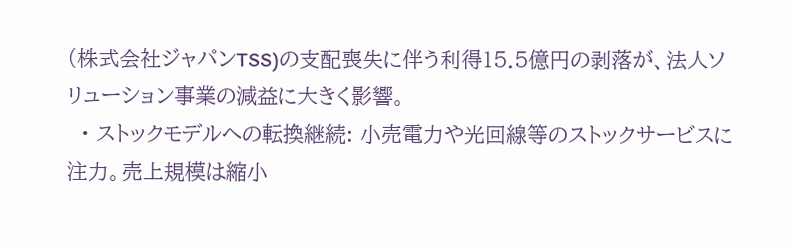(株式会社ジャパンTSS)の支配喪失に伴う利得15.5億円の剥落が、法人ソリューション事業の減益に大きく影響。
  • ストックモデルへの転換継続: 小売電力や光回線等のストックサービスに注力。売上規模は縮小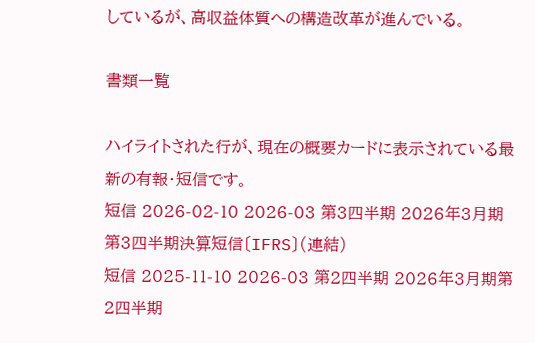しているが、高収益体質への構造改革が進んでいる。

書類一覧

ハイライトされた行が、現在の概要カードに表示されている最新の有報・短信です。
短信 2026-02-10 2026-03 第3四半期 2026年3月期第3四半期決算短信〔IFRS〕(連結)
短信 2025-11-10 2026-03 第2四半期 2026年3月期第2四半期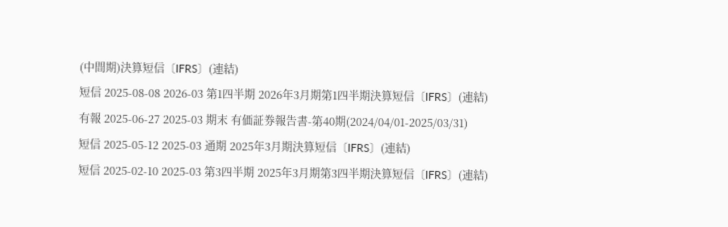(中間期)決算短信〔IFRS〕(連結)
短信 2025-08-08 2026-03 第1四半期 2026年3月期第1四半期決算短信〔IFRS〕(連結)
有報 2025-06-27 2025-03 期末 有価証券報告書-第40期(2024/04/01-2025/03/31)
短信 2025-05-12 2025-03 通期 2025年3月期決算短信〔IFRS〕(連結)
短信 2025-02-10 2025-03 第3四半期 2025年3月期第3四半期決算短信〔IFRS〕(連結)